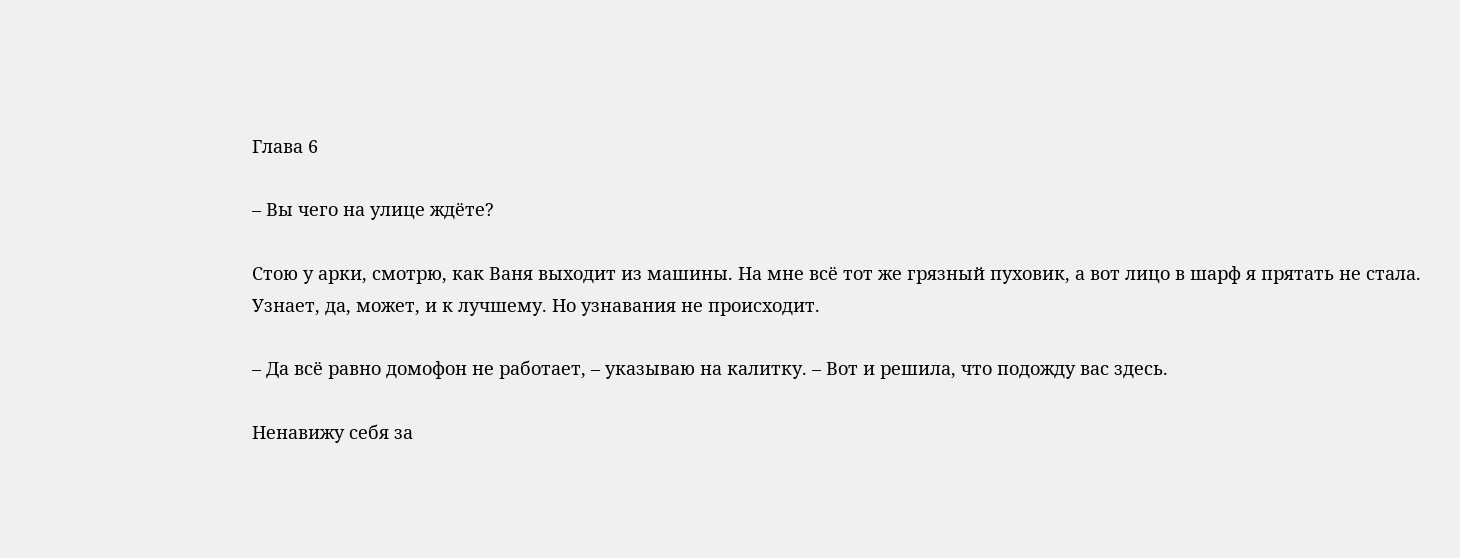Глава 6

– Вы чего на улице ждёте?

Стою у арки, смотрю, как Ваня выходит из машины. На мне всё тот же грязный пуховик, а вот лицо в шарф я прятать не стала. Узнает, да, может, и к лучшему. Но узнавания не происходит.

– Да всё равно домофон не работает, – указываю на калитку. – Вот и решила, что подожду вас здесь.

Ненавижу себя за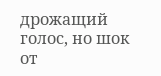дрожащий голос, но шок от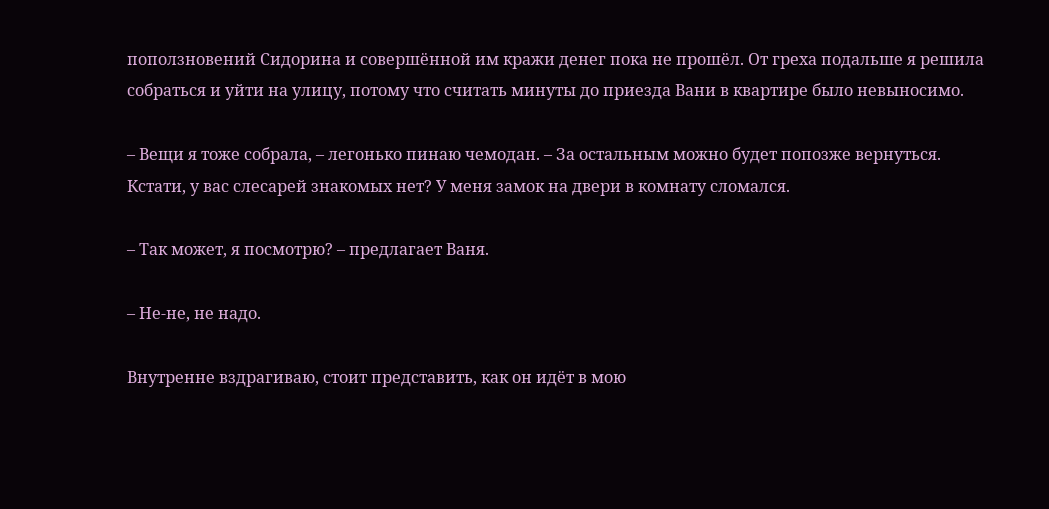поползновений Сидорина и совершённой им кражи денег пока не прошёл. От греха подальше я решила собраться и уйти на улицу, потому что считать минуты до приезда Вани в квартире было невыносимо.

– Вещи я тоже собрала, – легонько пинаю чемодан. – За остальным можно будет попозже вернуться. Кстати, у вас слесарей знакомых нет? У меня замок на двери в комнату сломался.

– Так может, я посмотрю? – предлагает Ваня.

– Не-не, не надо.

Внутренне вздрагиваю, стоит представить, как он идёт в мою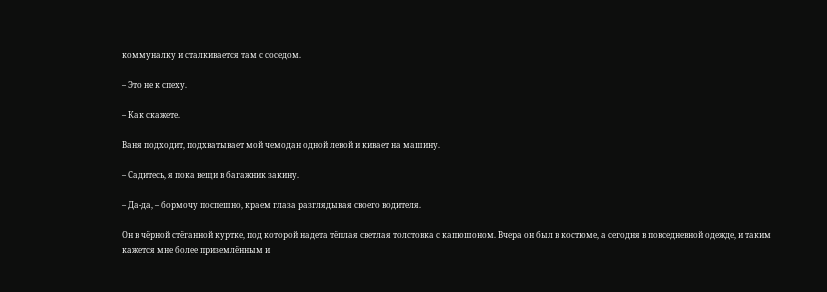коммуналку и сталкивается там с соседом.

– Это не к спеху.

– Как скажете.

Ваня подходит, подхватывает мой чемодан одной левой и кивает на машину.

– Садитесь, я пока вещи в багажник закину.

– Да-да, – бормочу поспешно, краем глаза разглядывая своего водителя.

Он в чёрной стёганной куртке, под которой надета тёплая светлая толстовка с капюшоном. Вчера он был в костюме, а сегодня в повседневной одежде, и таким кажется мне более приземлённым и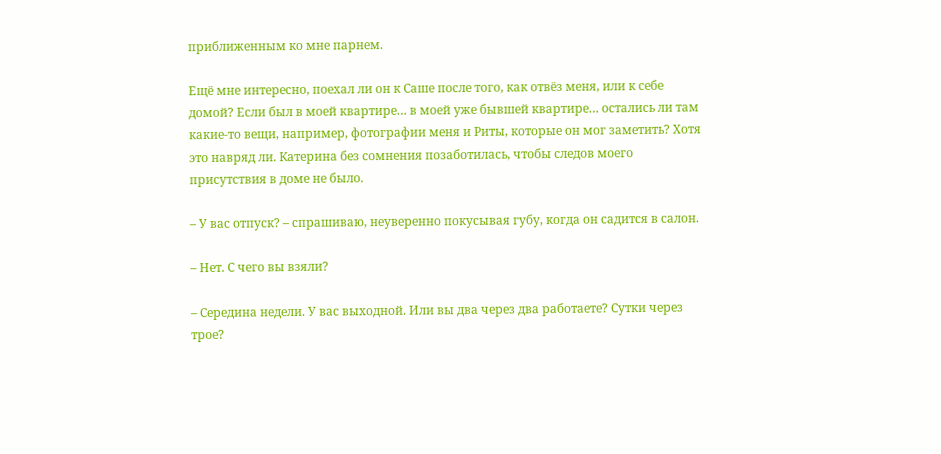приближенным ко мне парнем.

Ещё мне интересно, поехал ли он к Саше после того, как отвёз меня, или к себе домой? Если был в моей квартире… в моей уже бывшей квартире… остались ли там какие-то вещи, например, фотографии меня и Риты, которые он мог заметить? Хотя это навряд ли. Катерина без сомнения позаботилась, чтобы следов моего присутствия в доме не было.

– У вас отпуск? – спрашиваю, неуверенно покусывая губу, когда он садится в салон.

– Нет. С чего вы взяли?

– Середина недели. У вас выходной. Или вы два через два работаете? Сутки через трое?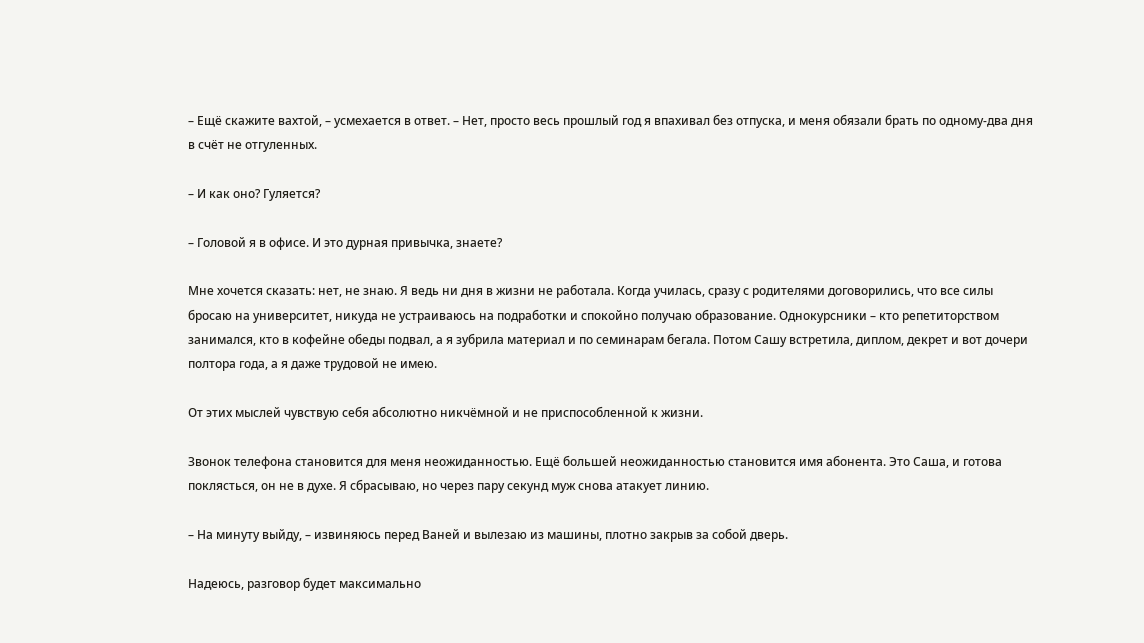– Ещё скажите вахтой, – усмехается в ответ. – Нет, просто весь прошлый год я впахивал без отпуска, и меня обязали брать по одному-два дня в счёт не отгуленных.

– И как оно? Гуляется?

– Головой я в офисе. И это дурная привычка, знаете?

Мне хочется сказать: нет, не знаю. Я ведь ни дня в жизни не работала. Когда училась, сразу с родителями договорились, что все силы бросаю на университет, никуда не устраиваюсь на подработки и спокойно получаю образование. Однокурсники – кто репетиторством занимался, кто в кофейне обеды подвал, а я зубрила материал и по семинарам бегала. Потом Сашу встретила, диплом, декрет и вот дочери полтора года, а я даже трудовой не имею.

От этих мыслей чувствую себя абсолютно никчёмной и не приспособленной к жизни.

Звонок телефона становится для меня неожиданностью. Ещё большей неожиданностью становится имя абонента. Это Саша, и готова поклясться, он не в духе. Я сбрасываю, но через пару секунд муж снова атакует линию.

– На минуту выйду, – извиняюсь перед Ваней и вылезаю из машины, плотно закрыв за собой дверь.

Надеюсь, разговор будет максимально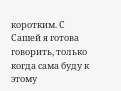коротким. С Сашей я готова говорить, только когда сама буду к этому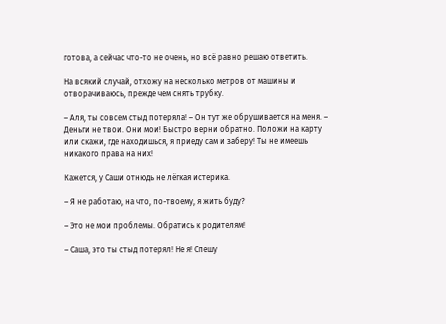готова, а сейчас что-то не очень, но всё равно решаю ответить.

На всякий случай, отхожу на несколько метров от машины и отворачиваюсь, прежде чем снять трубку.

– Аля, ты совсем стыд потеряла! – Он тут же обрушивается на меня. – Деньги не твои. Они мои! Быстро верни обратно. Положи на карту или скажи, где находишься, я приеду сам и заберу! Ты не имеешь никакого права на них!

Кажется, у Саши отнюдь не лёгкая истерика.

– Я не работаю, на что, по-твоему, я жить буду?

– Это не мои проблемы. Обратись к родителям!

– Саша, это ты стыд потерял! Не я! Спешу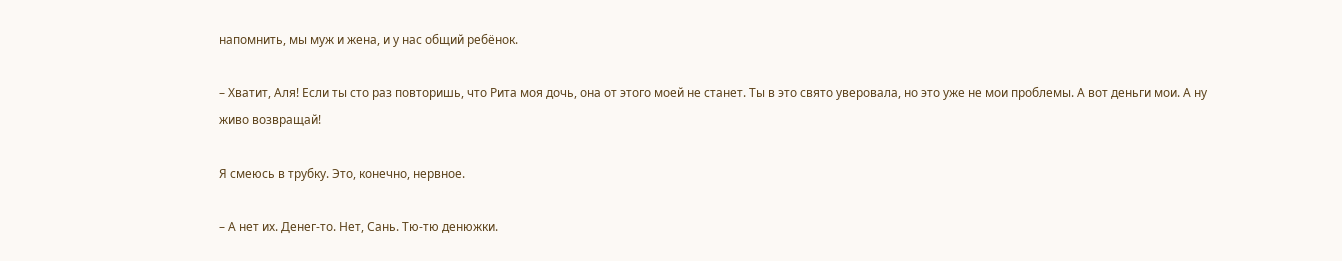напомнить, мы муж и жена, и у нас общий ребёнок.

– Хватит, Аля! Если ты сто раз повторишь, что Рита моя дочь, она от этого моей не станет. Ты в это свято уверовала, но это уже не мои проблемы. А вот деньги мои. А ну живо возвращай!

Я смеюсь в трубку. Это, конечно, нервное.

– А нет их. Денег-то. Нет, Сань. Тю-тю денюжки.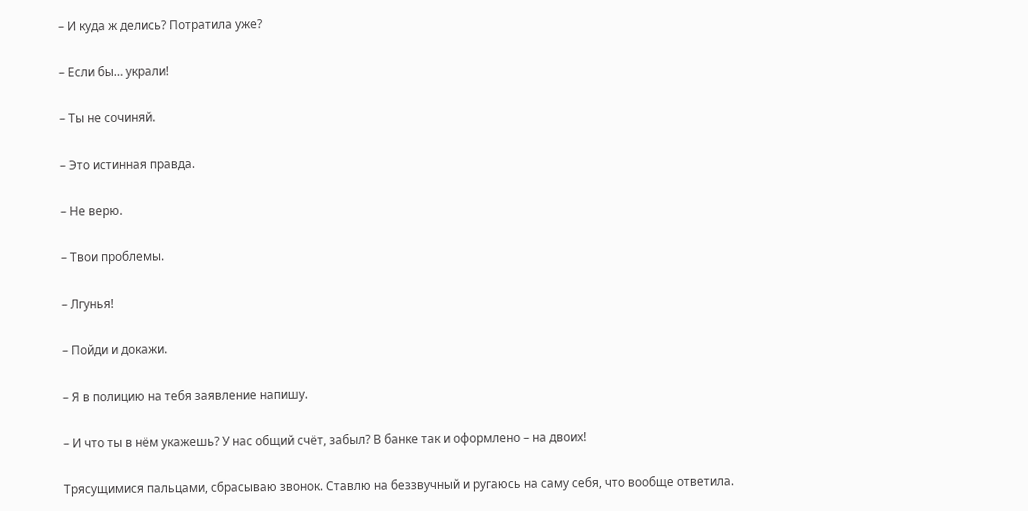– И куда ж делись? Потратила уже?

– Если бы… украли!

– Ты не сочиняй.

– Это истинная правда.

– Не верю.

– Твои проблемы.

– Лгунья!

– Пойди и докажи.

– Я в полицию на тебя заявление напишу.

– И что ты в нём укажешь? У нас общий счёт, забыл? В банке так и оформлено – на двоих!

Трясущимися пальцами, сбрасываю звонок. Ставлю на беззвучный и ругаюсь на саму себя, что вообще ответила.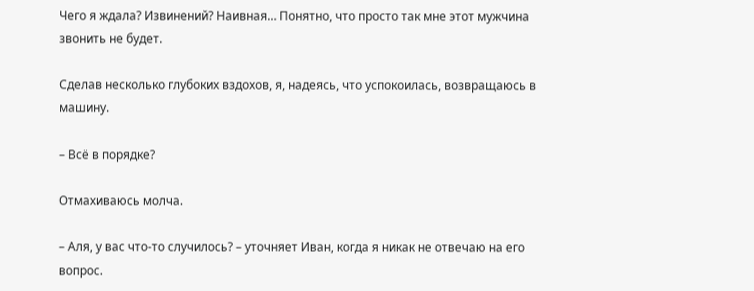Чего я ждала? Извинений? Наивная… Понятно, что просто так мне этот мужчина звонить не будет.

Сделав несколько глубоких вздохов, я, надеясь, что успокоилась, возвращаюсь в машину.

– Всё в порядке?

Отмахиваюсь молча.

– Аля, у вас что-то случилось? – уточняет Иван, когда я никак не отвечаю на его вопрос.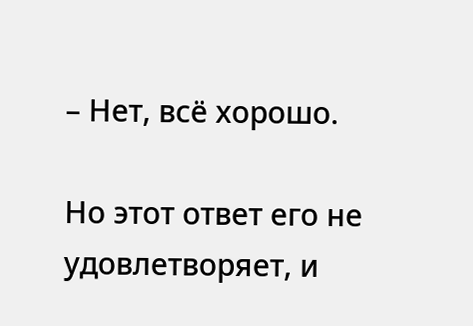– Нет, всё хорошо.

Но этот ответ его не удовлетворяет, и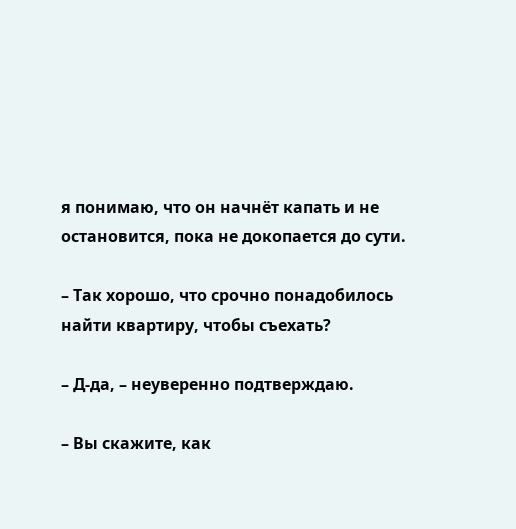я понимаю, что он начнёт капать и не остановится, пока не докопается до сути.

– Так хорошо, что срочно понадобилось найти квартиру, чтобы съехать?

– Д-да, – неуверенно подтверждаю.

– Вы скажите, как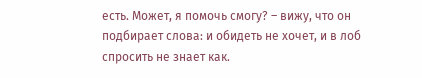есть. Может, я помочь смогу? – вижу, что он подбирает слова: и обидеть не хочет, и в лоб спросить не знает как.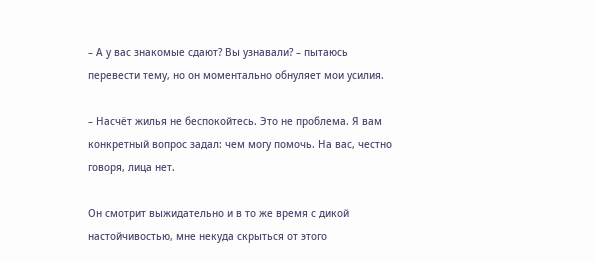– А у вас знакомые сдают? Вы узнавали? – пытаюсь перевести тему, но он моментально обнуляет мои усилия.

– Насчёт жилья не беспокойтесь. Это не проблема. Я вам конкретный вопрос задал: чем могу помочь. На вас, честно говоря, лица нет.

Он смотрит выжидательно и в то же время с дикой настойчивостью, мне некуда скрыться от этого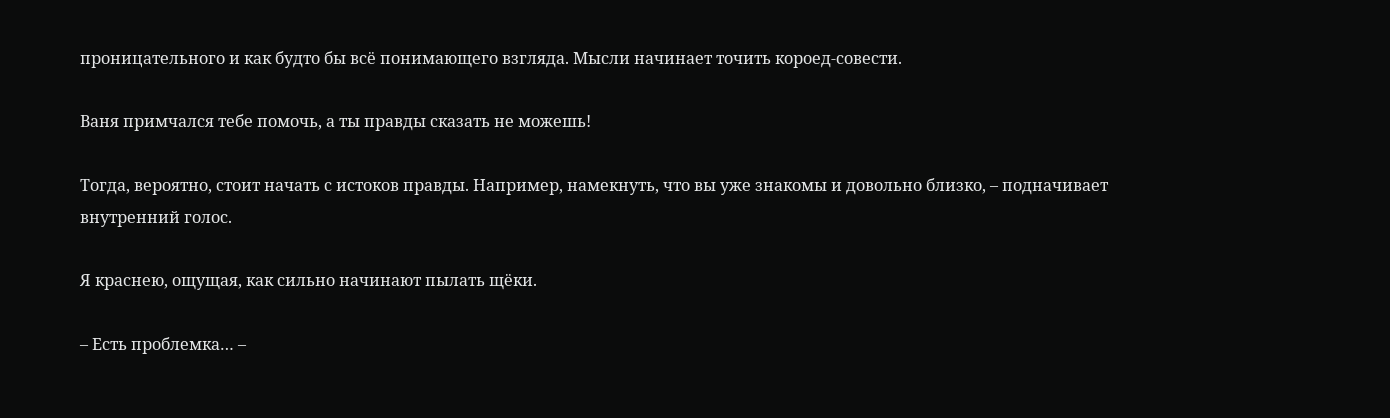проницательного и как будто бы всё понимающего взгляда. Мысли начинает точить короед-совести.

Ваня примчался тебе помочь, а ты правды сказать не можешь!

Тогда, вероятно, стоит начать с истоков правды. Например, намекнуть, что вы уже знакомы и довольно близко, – подначивает внутренний голос.

Я краснею, ощущая, как сильно начинают пылать щёки.

– Есть проблемка… –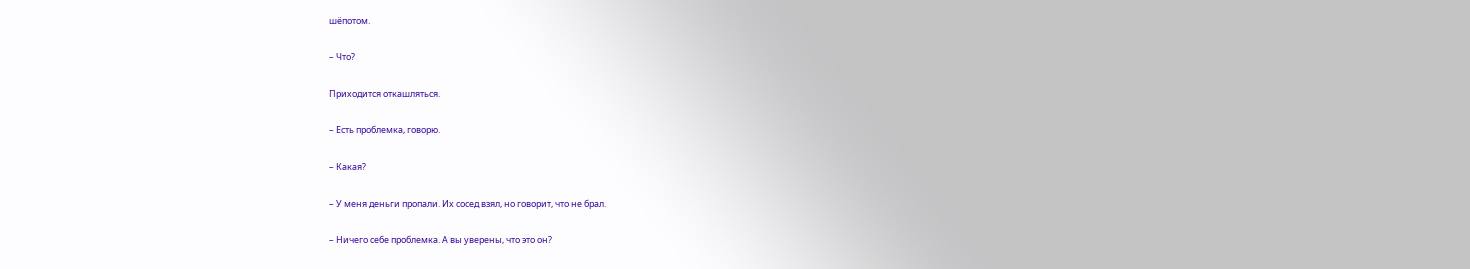шёпотом.

– Что?

Приходится откашляться.

– Есть проблемка, говорю.

– Какая?

– У меня деньги пропали. Их сосед взял, но говорит, что не брал.

– Ничего себе проблемка. А вы уверены, что это он?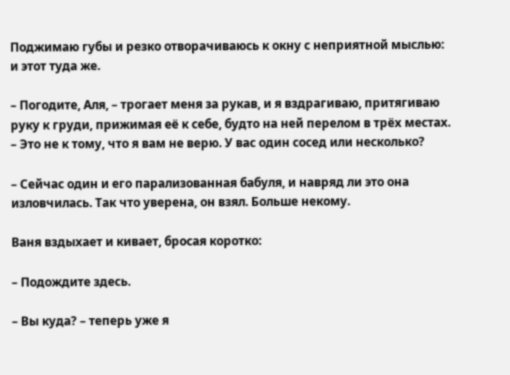Поджимаю губы и резко отворачиваюсь к окну с неприятной мыслью: и этот туда же.

– Погодите, Аля, – трогает меня за рукав, и я вздрагиваю, притягиваю руку к груди, прижимая её к себе, будто на ней перелом в трёх местах. – Это не к тому, что я вам не верю. У вас один сосед или несколько?

– Сейчас один и его парализованная бабуля, и навряд ли это она изловчилась. Так что уверена, он взял. Больше некому.

Ваня вздыхает и кивает, бросая коротко:

– Подождите здесь.

– Вы куда? – теперь уже я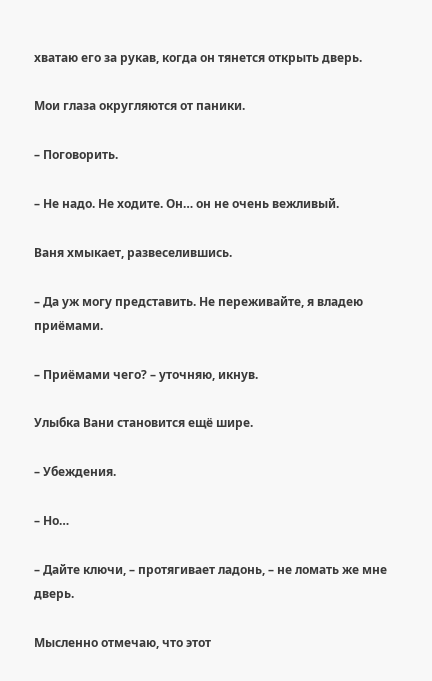хватаю его за рукав, когда он тянется открыть дверь.

Мои глаза округляются от паники.

– Поговорить.

– Не надо. Не ходите. Он… он не очень вежливый.

Ваня хмыкает, развеселившись.

– Да уж могу представить. Не переживайте, я владею приёмами.

– Приёмами чего? – уточняю, икнув.

Улыбка Вани становится ещё шире.

– Убеждения.

– Но…

– Дайте ключи, – протягивает ладонь, – не ломать же мне дверь.

Мысленно отмечаю, что этот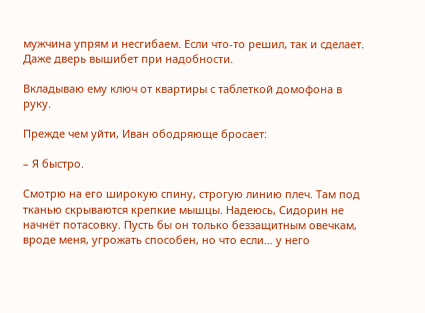мужчина упрям и несгибаем. Если что-то решил, так и сделает. Даже дверь вышибет при надобности.

Вкладываю ему ключ от квартиры с таблеткой домофона в руку.

Прежде чем уйти, Иван ободряюще бросает:

– Я быстро.

Смотрю на его широкую спину, строгую линию плеч. Там под тканью скрываются крепкие мышцы. Надеюсь, Сидорин не начнёт потасовку. Пусть бы он только беззащитным овечкам, вроде меня, угрожать способен, но что если… у него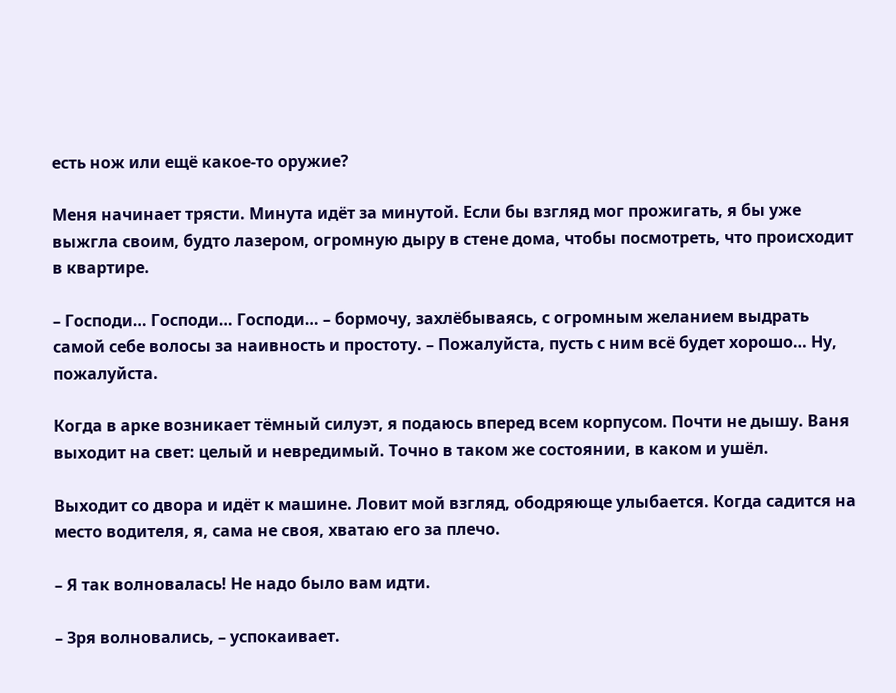есть нож или ещё какое-то оружие?

Меня начинает трясти. Минута идёт за минутой. Если бы взгляд мог прожигать, я бы уже выжгла своим, будто лазером, огромную дыру в стене дома, чтобы посмотреть, что происходит в квартире.

– Господи… Господи… Господи… – бормочу, захлёбываясь, с огромным желанием выдрать самой себе волосы за наивность и простоту. – Пожалуйста, пусть с ним всё будет хорошо… Ну, пожалуйста.

Когда в арке возникает тёмный силуэт, я подаюсь вперед всем корпусом. Почти не дышу. Ваня выходит на свет: целый и невредимый. Точно в таком же состоянии, в каком и ушёл.

Выходит со двора и идёт к машине. Ловит мой взгляд, ободряюще улыбается. Когда садится на место водителя, я, сама не своя, хватаю его за плечо.

– Я так волновалась! Не надо было вам идти.

– Зря волновались, – успокаивает.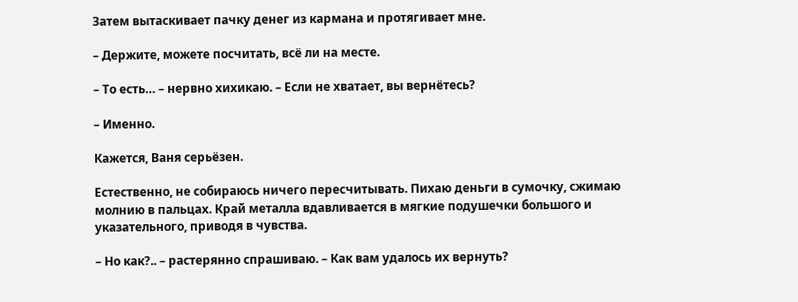Затем вытаскивает пачку денег из кармана и протягивает мне.

– Держите, можете посчитать, всё ли на месте.

– То есть… – нервно хихикаю. – Если не хватает, вы вернётесь?

– Именно.

Кажется, Ваня серьёзен.

Естественно, не собираюсь ничего пересчитывать. Пихаю деньги в сумочку, сжимаю молнию в пальцах. Край металла вдавливается в мягкие подушечки большого и указательного, приводя в чувства.

– Но как?.. – растерянно спрашиваю. – Как вам удалось их вернуть?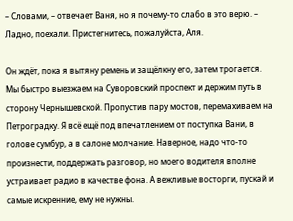– Словами, – отвечает Ваня, но я почему-то слабо в это верю. – Ладно, поехали. Пристегнитесь, пожалуйста, Аля.

Он ждёт, пока я вытяну ремень и защёлкну его, затем трогается. Мы быстро выезжаем на Суворовский проспект и держим путь в сторону Чернышевской. Пропустив пару мостов, перемахиваем на Петроградку. Я всё ещё под впечатлением от поступка Вани, в голове сумбур, а в салоне молчание. Наверное, надо что-то произнести, поддержать разговор, но моего водителя вполне устраивает радио в качестве фона. А вежливые восторги, пускай и самые искренние, ему не нужны.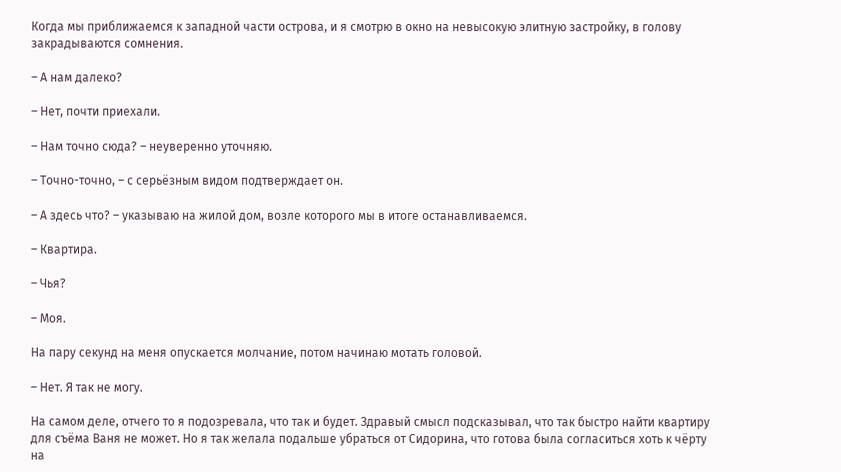Когда мы приближаемся к западной части острова, и я смотрю в окно на невысокую элитную застройку, в голову закрадываются сомнения.

– А нам далеко?

– Нет, почти приехали.

– Нам точно сюда? – неуверенно уточняю.

– Точно-точно, – с серьёзным видом подтверждает он.

– А здесь что? – указываю на жилой дом, возле которого мы в итоге останавливаемся.

– Квартира.

– Чья?

– Моя.

На пару секунд на меня опускается молчание, потом начинаю мотать головой.

– Нет. Я так не могу.

На самом деле, отчего то я подозревала, что так и будет. Здравый смысл подсказывал, что так быстро найти квартиру для съёма Ваня не может. Но я так желала подальше убраться от Сидорина, что готова была согласиться хоть к чёрту на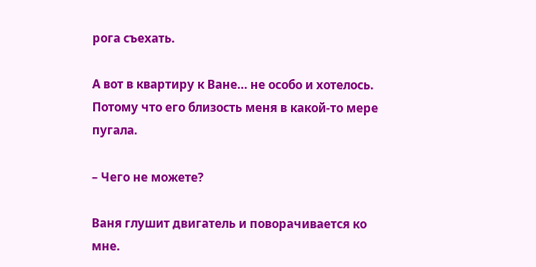рога съехать.

А вот в квартиру к Ване… не особо и хотелось. Потому что его близость меня в какой-то мере пугала.

– Чего не можете?

Ваня глушит двигатель и поворачивается ко мне.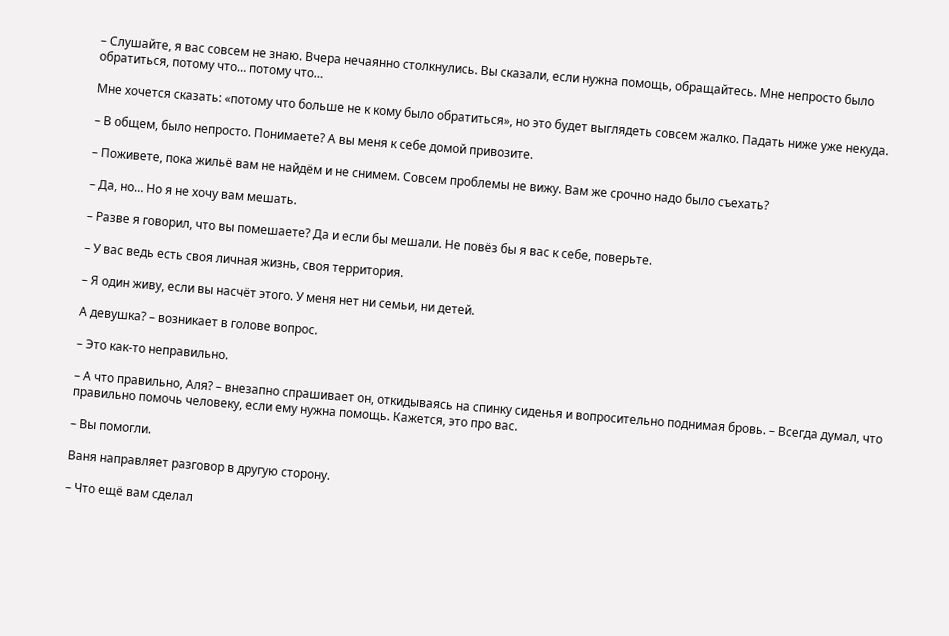– Слушайте, я вас совсем не знаю. Вчера нечаянно столкнулись. Вы сказали, если нужна помощь, обращайтесь. Мне непросто было обратиться, потому что… потому что…

Мне хочется сказать: «потому что больше не к кому было обратиться», но это будет выглядеть совсем жалко. Падать ниже уже некуда.

– В общем, было непросто. Понимаете? А вы меня к себе домой привозите.

– Поживете, пока жильё вам не найдём и не снимем. Совсем проблемы не вижу. Вам же срочно надо было съехать?

– Да, но… Но я не хочу вам мешать.

– Разве я говорил, что вы помешаете? Да и если бы мешали. Не повёз бы я вас к себе, поверьте.

– У вас ведь есть своя личная жизнь, своя территория.

– Я один живу, если вы насчёт этого. У меня нет ни семьи, ни детей.

А девушка? – возникает в голове вопрос.

– Это как-то неправильно.

– А что правильно, Аля? – внезапно спрашивает он, откидываясь на спинку сиденья и вопросительно поднимая бровь. – Всегда думал, что правильно помочь человеку, если ему нужна помощь. Кажется, это про вас.

– Вы помогли.

Ваня направляет разговор в другую сторону.

– Что ещё вам сделал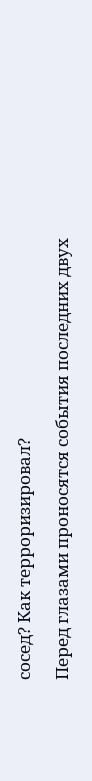сосед? Как терроризировал?

Перед глазами проносятся события последних двух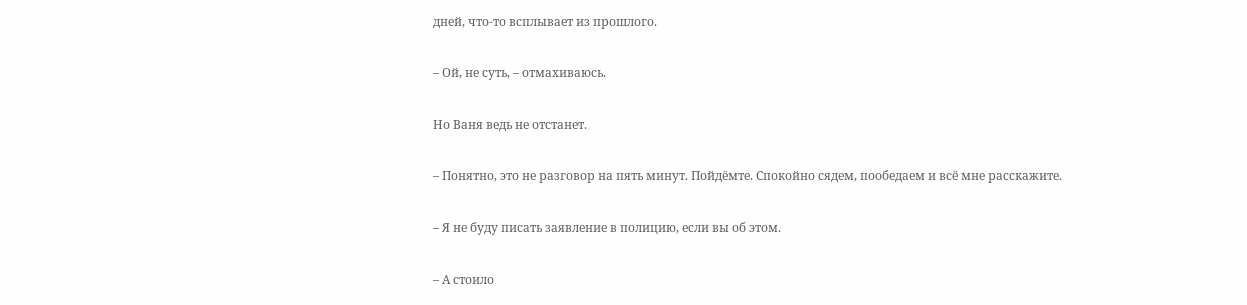дней, что-то всплывает из прошлого.

– Ой, не суть, – отмахиваюсь.

Но Ваня ведь не отстанет.

– Понятно, это не разговор на пять минут. Пойдёмте. Спокойно сядем, пообедаем и всё мне расскажите.

– Я не буду писать заявление в полицию, если вы об этом.

– А стоило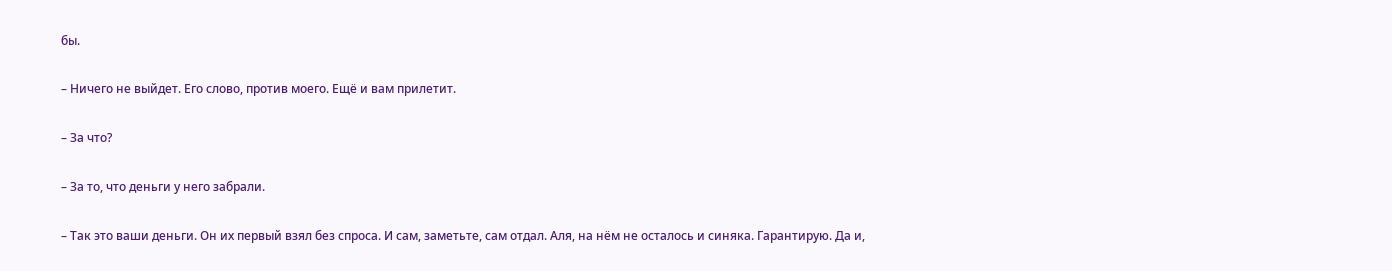бы.

– Ничего не выйдет. Его слово, против моего. Ещё и вам прилетит.

– За что?

– За то, что деньги у него забрали.

– Так это ваши деньги. Он их первый взял без спроса. И сам, заметьте, сам отдал. Аля, на нём не осталось и синяка. Гарантирую. Да и,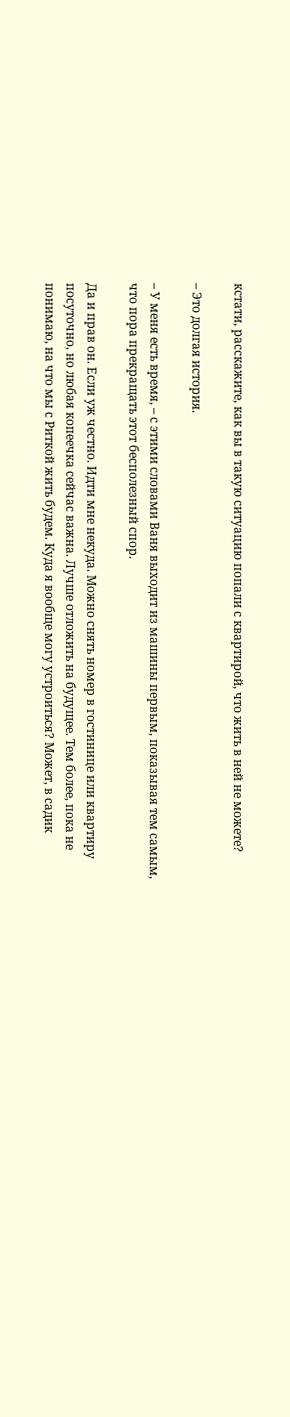кстати, расскажите, как вы в такую ситуацию попали с квартирой, что жить в ней не можете?

– Это долгая история.

– У меня есть время, – с этими словами Ваня выходит из машины первым, показывая тем самым, что пора прекращать этот бесполезный спор.

Да и прав он. Если уж честно. Идти мне некуда. Можно снять номер в гостинице или квартиру посуточно, но любая копеечка сейчас важна. Лучше отложить на будущее. Тем более, пока не понимаю, на что мы с Риткой жить будем. Куда я вообще могу устроиться? Может, в садик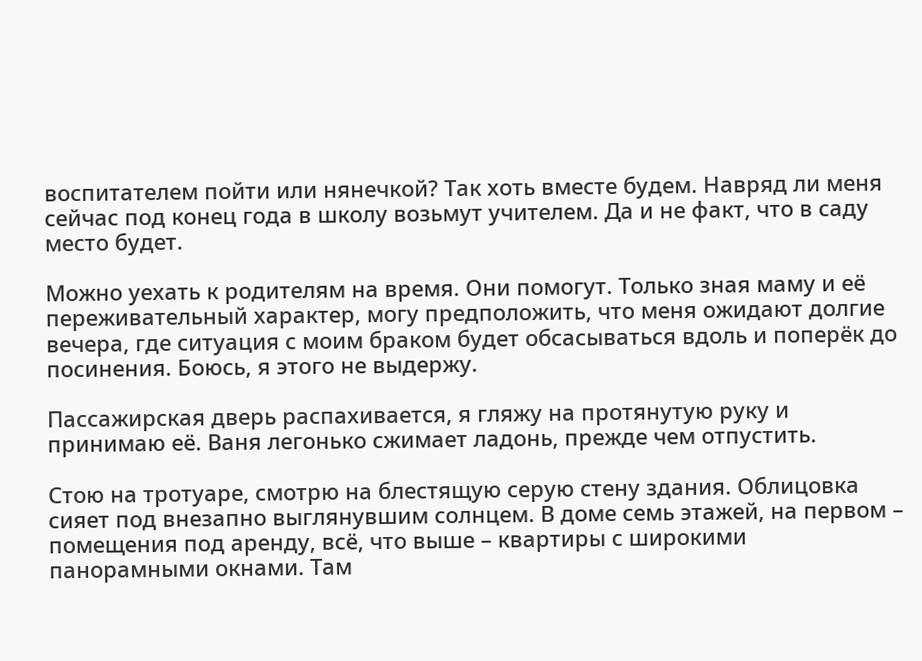воспитателем пойти или нянечкой? Так хоть вместе будем. Навряд ли меня сейчас под конец года в школу возьмут учителем. Да и не факт, что в саду место будет.

Можно уехать к родителям на время. Они помогут. Только зная маму и её переживательный характер, могу предположить, что меня ожидают долгие вечера, где ситуация с моим браком будет обсасываться вдоль и поперёк до посинения. Боюсь, я этого не выдержу.

Пассажирская дверь распахивается, я гляжу на протянутую руку и принимаю её. Ваня легонько сжимает ладонь, прежде чем отпустить.

Стою на тротуаре, смотрю на блестящую серую стену здания. Облицовка сияет под внезапно выглянувшим солнцем. В доме семь этажей, на первом – помещения под аренду, всё, что выше – квартиры с широкими панорамными окнами. Там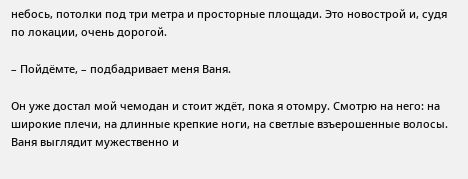небось, потолки под три метра и просторные площади. Это новострой и, судя по локации, очень дорогой.

– Пойдёмте, – подбадривает меня Ваня.

Он уже достал мой чемодан и стоит ждёт, пока я отомру. Смотрю на него: на широкие плечи, на длинные крепкие ноги, на светлые взъерошенные волосы. Ваня выглядит мужественно и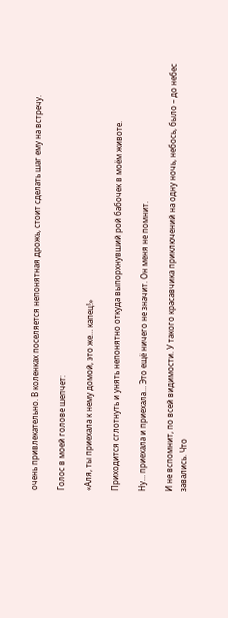очень привлекательно. В коленках поселяется непонятная дрожь, стоит сделать шаг ему на встречу.

Голос в моей голове шепчет:

«Аля, ты приехала к нему домой, это же… капец!»

Приходится сглотнуть и унять непонятно откуда выпорхнувший рой бабочек в моём животе.

Ну… приехала и приехала… Это ещё ничего не значит. Он меня не помнит.

И не вспомнит, по всей видимости. У такого красавчика приключений на одну ночь, небось, было – до небес завались. Что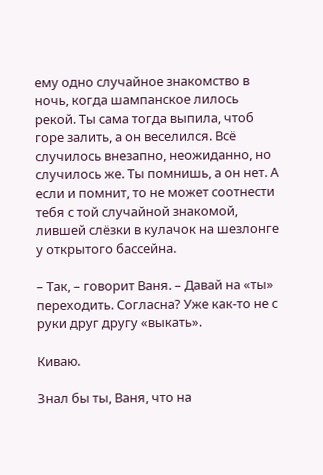ему одно случайное знакомство в ночь, когда шампанское лилось рекой. Ты сама тогда выпила, чтоб горе залить, а он веселился. Всё случилось внезапно, неожиданно, но случилось же. Ты помнишь, а он нет. А если и помнит, то не может соотнести тебя с той случайной знакомой, лившей слёзки в кулачок на шезлонге у открытого бассейна.

– Так, – говорит Ваня. – Давай на «ты» переходить. Согласна? Уже как-то не с руки друг другу «выкать».

Киваю.

Знал бы ты, Ваня, что на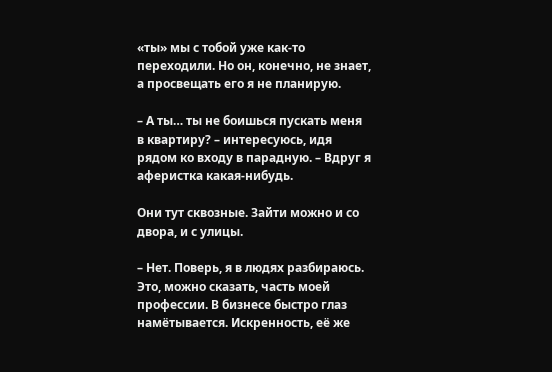«ты» мы с тобой уже как-то переходили. Но он, конечно, не знает, а просвещать его я не планирую.

– А ты… ты не боишься пускать меня в квартиру? – интересуюсь, идя рядом ко входу в парадную. – Вдруг я аферистка какая-нибудь.

Они тут сквозные. Зайти можно и со двора, и с улицы.

– Нет. Поверь, я в людях разбираюсь. Это, можно сказать, часть моей профессии. В бизнесе быстро глаз намётывается. Искренность, её же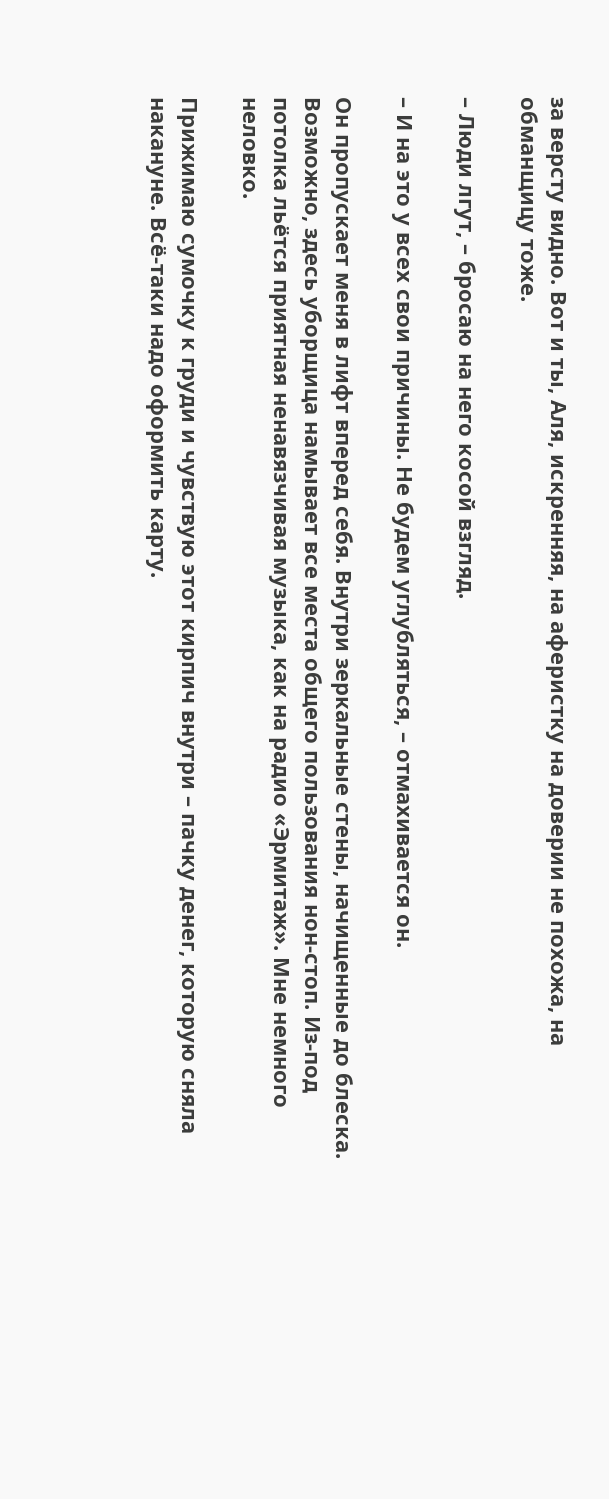за версту видно. Вот и ты, Аля, искренняя, на аферистку на доверии не похожа, на обманщицу тоже.

– Люди лгут, – бросаю на него косой взгляд.

– И на это у всех свои причины. Не будем углубляться, – отмахивается он.

Он пропускает меня в лифт вперед себя. Внутри зеркальные стены, начищенные до блеска. Возможно, здесь уборщица намывает все места общего пользования нон-стоп. Из-под потолка льётся приятная ненавязчивая музыка, как на радио «Эрмитаж». Мне немного неловко.

Прижимаю сумочку к груди и чувствую этот кирпич внутри – пачку денег, которую сняла накануне. Всё-таки надо оформить карту.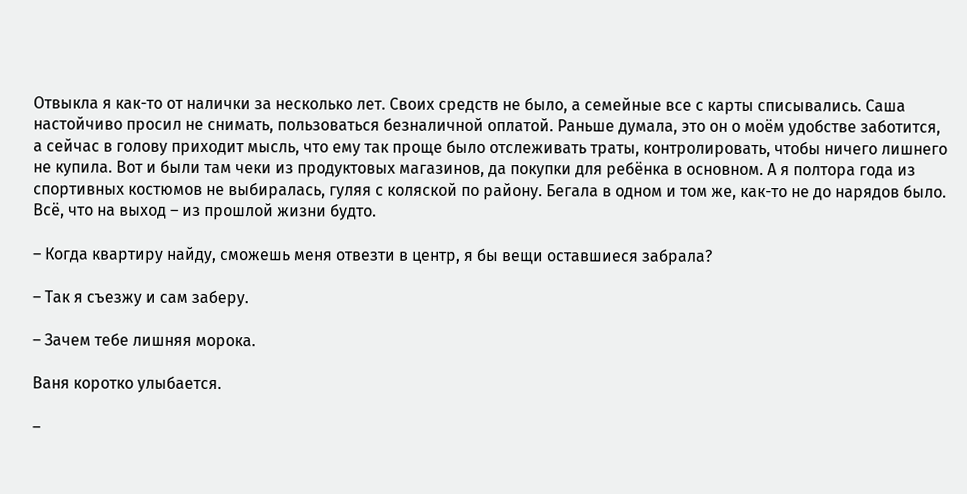Отвыкла я как-то от налички за несколько лет. Своих средств не было, а семейные все с карты списывались. Саша настойчиво просил не снимать, пользоваться безналичной оплатой. Раньше думала, это он о моём удобстве заботится, а сейчас в голову приходит мысль, что ему так проще было отслеживать траты, контролировать, чтобы ничего лишнего не купила. Вот и были там чеки из продуктовых магазинов, да покупки для ребёнка в основном. А я полтора года из спортивных костюмов не выбиралась, гуляя с коляской по району. Бегала в одном и том же, как-то не до нарядов было. Всё, что на выход – из прошлой жизни будто.

– Когда квартиру найду, сможешь меня отвезти в центр, я бы вещи оставшиеся забрала?

– Так я съезжу и сам заберу.

– Зачем тебе лишняя морока.

Ваня коротко улыбается.

–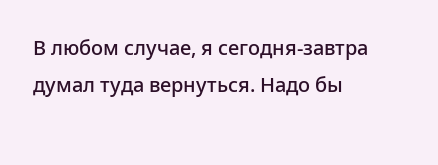В любом случае, я сегодня-завтра думал туда вернуться. Надо бы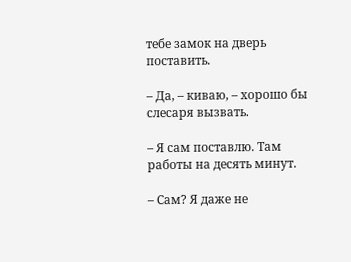тебе замок на дверь поставить.

– Да, – киваю, – хорошо бы слесаря вызвать.

– Я сам поставлю. Там работы на десять минут.

– Сам? Я даже не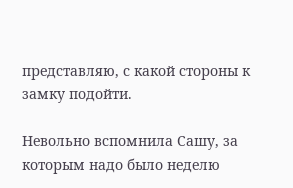представляю, с какой стороны к замку подойти.

Невольно вспомнила Сашу, за которым надо было неделю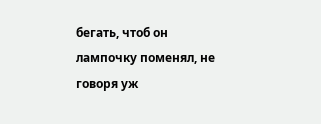бегать, чтоб он лампочку поменял, не говоря уж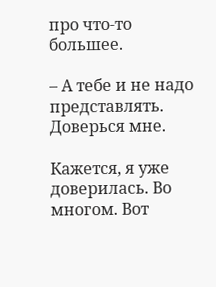про что-то большее.

– А тебе и не надо представлять. Доверься мне.

Кажется, я уже доверилась. Во многом. Вот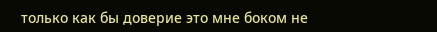только как бы доверие это мне боком не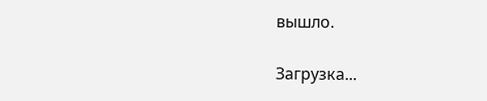вышло.

Загрузка...